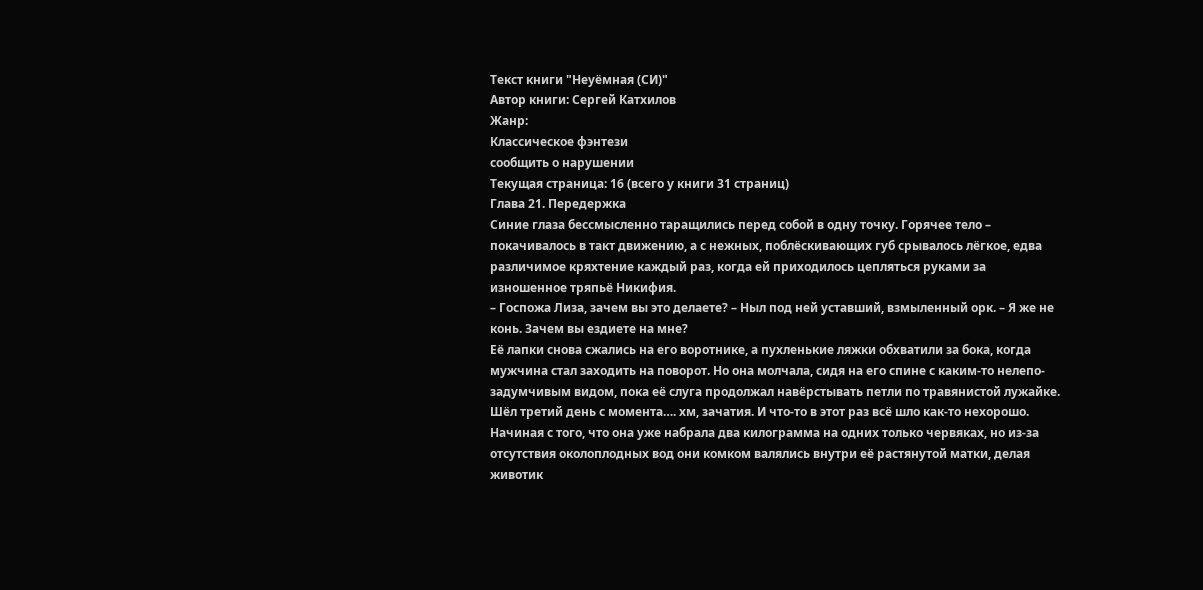Текст книги "Неуёмная (СИ)"
Автор книги: Сергей Катхилов
Жанр:
Классическое фэнтези
сообщить о нарушении
Текущая страница: 16 (всего у книги 31 страниц)
Глава 21. Передержка
Синие глаза бессмысленно таращились перед собой в одну точку. Горячее тело – покачивалось в такт движению, а с нежных, поблёскивающих губ срывалось лёгкое, едва различимое кряхтение каждый раз, когда ей приходилось цепляться руками за изношенное тряпьё Никифия.
– Госпожа Лиза, зачем вы это делаете? – Ныл под ней уставший, взмыленный орк. – Я же не конь. Зачем вы ездиете на мне?
Её лапки снова сжались на его воротнике, а пухленькие ляжки обхватили за бока, когда мужчина стал заходить на поворот. Но она молчала, сидя на его спине с каким-то нелепо-задумчивым видом, пока её слуга продолжал навёрстывать петли по травянистой лужайке.
Шёл третий день с момента…. хм, зачатия. И что-то в этот раз всё шло как-то нехорошо. Начиная с того, что она уже набрала два килограмма на одних только червяках, но из-за отсутствия околоплодных вод они комком валялись внутри её растянутой матки, делая животик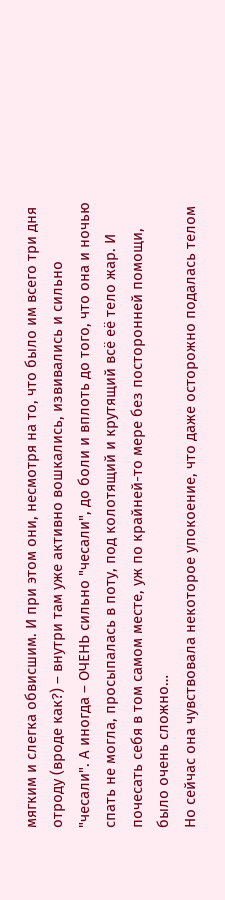мягким и слегка обвисшим. И при этом они, несмотря на то, что было им всего три дня отроду (вроде как?) – внутри там уже активно вошкались, извивались и сильно "чесали". А иногда – ОЧЕНЬ сильно "чесали", до боли и вплоть до того, что она и ночью спать не могла, просыпалась в поту, под колотящий и крутящий всё её тело жар. И почесать себя в том самом месте, уж по крайней-то мере без посторонней помощи, было очень сложно…
Но сейчас она чувствовала некоторое упокоение, что даже осторожно подалась телом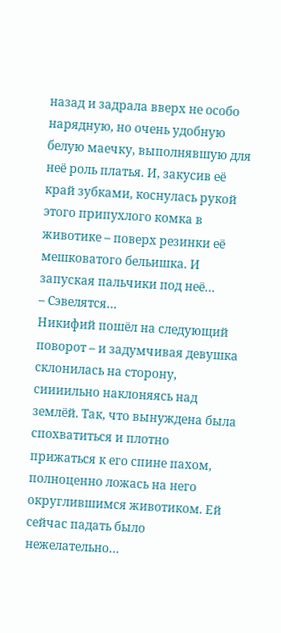назад и задрала вверх не особо нарядную, но очень удобную белую маечку, выполнявшую для неё роль платья. И, закусив её край зубками, коснулась рукой этого припухлого комка в животике – поверх резинки её мешковатого бельишка. И запуская пальчики под неё…
– Сэвелятся…
Никифий пошёл на следующий поворот – и задумчивая девушка склонилась на сторону, сиииильно наклоняясь над землёй. Так, что вынуждена была спохватиться и плотно прижаться к его спине пахом, полноценно ложась на него округлившимся животиком. Ей сейчас падать было нежелательно…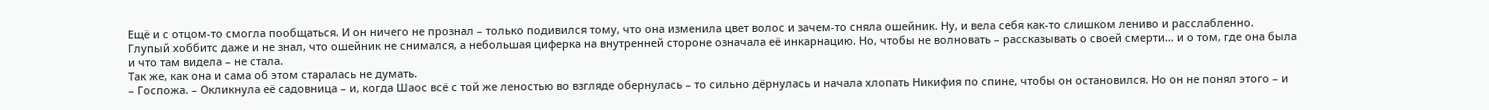Ещё и с отцом-то смогла пообщаться. И он ничего не прознал – только подивился тому, что она изменила цвет волос и зачем-то сняла ошейник. Ну, и вела себя как-то слишком лениво и расслабленно. Глупый хоббитс даже и не знал, что ошейник не снимался, а небольшая циферка на внутренней стороне означала её инкарнацию. Но, чтобы не волновать – рассказывать о своей смерти… и о том, где она была и что там видела – не стала.
Так же, как она и сама об этом старалась не думать.
– Госпожа. – Окликнула её садовница – и, когда Шаос всё с той же леностью во взгляде обернулась – то сильно дёрнулась и начала хлопать Никифия по спине, чтобы он остановился. Но он не понял этого – и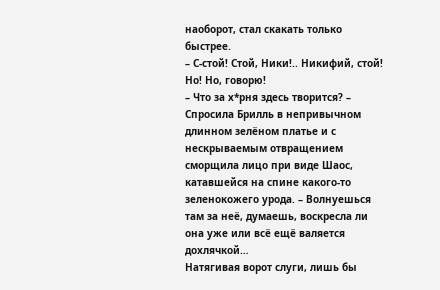наоборот, стал скакать только быстрее.
– С-стой! Стой, Ники!.. Никифий, стой! Но! Но, говорю!
– Что за х*рня здесь творится? – Спросила Брилль в непривычном длинном зелёном платье и с нескрываемым отвращением сморщила лицо при виде Шаос, катавшейся на спине какого-то зеленокожего урода. – Волнуешься там за неё, думаешь, воскресла ли она уже или всё ещё валяется дохлячкой…
Натягивая ворот слуги, лишь бы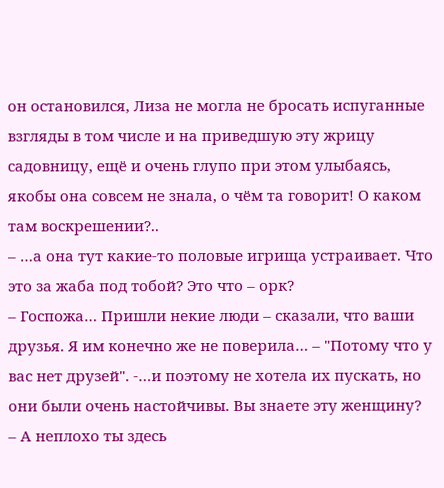он остановился, Лиза не могла не бросать испуганные взгляды в том числе и на приведшую эту жрицу садовницу, ещё и очень глупо при этом улыбаясь, якобы она совсем не знала, о чём та говорит! О каком там воскрешении?..
– …а она тут какие-то половые игрища устраивает. Что это за жаба под тобой? Это что – орк?
– Госпожа… Пришли некие люди – сказали, что ваши друзья. Я им конечно же не поверила… – "Потому что у вас нет друзей". -…и поэтому не хотела их пускать, но они были очень настойчивы. Вы знаете эту женщину?
– А неплохо ты здесь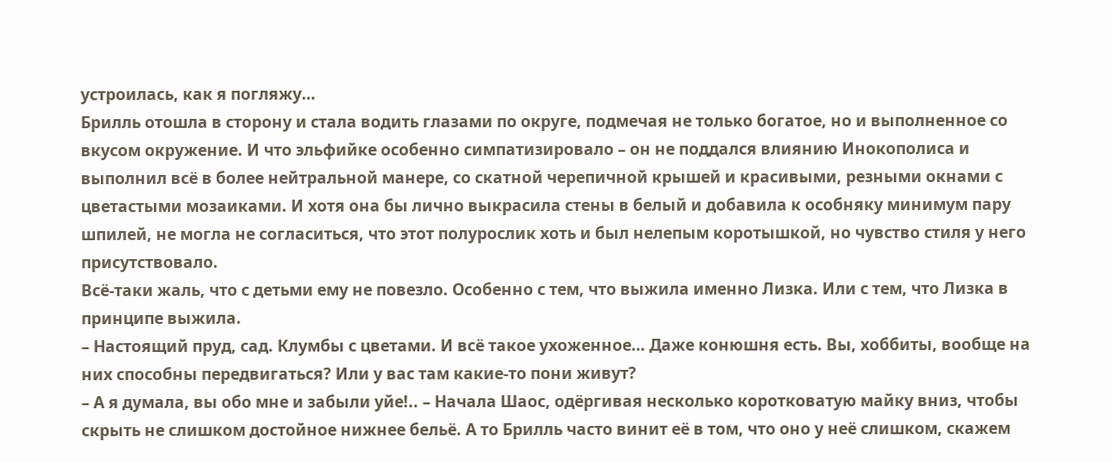устроилась, как я погляжу…
Брилль отошла в сторону и стала водить глазами по округе, подмечая не только богатое, но и выполненное со вкусом окружение. И что эльфийке особенно симпатизировало – он не поддался влиянию Инокополиса и выполнил всё в более нейтральной манере, со скатной черепичной крышей и красивыми, резными окнами с цветастыми мозаиками. И хотя она бы лично выкрасила стены в белый и добавила к особняку минимум пару шпилей, не могла не согласиться, что этот полурослик хоть и был нелепым коротышкой, но чувство стиля у него присутствовало.
Всё-таки жаль, что с детьми ему не повезло. Особенно с тем, что выжила именно Лизка. Или с тем, что Лизка в принципе выжила.
– Настоящий пруд, сад. Клумбы с цветами. И всё такое ухоженное… Даже конюшня есть. Вы, хоббиты, вообще на них способны передвигаться? Или у вас там какие-то пони живут?
– А я думала, вы обо мне и забыли уйе!.. – Начала Шаос, одёргивая несколько коротковатую майку вниз, чтобы скрыть не слишком достойное нижнее бельё. А то Брилль часто винит её в том, что оно у неё слишком, скажем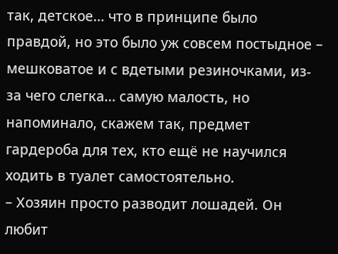так, детское… что в принципе было правдой, но это было уж совсем постыдное – мешковатое и с вдетыми резиночками, из-за чего слегка… самую малость, но напоминало, скажем так, предмет гардероба для тех, кто ещё не научился ходить в туалет самостоятельно.
– Хозяин просто разводит лошадей. Он любит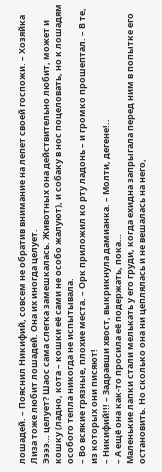лошадей. – Пояснил Никифий, совсем не обратив внимание на лепет своей госпожи. – Хозяйка Лиза тоже любит лошадей. Она их иногда целует.
Ээээ… целует? Шаос сама слегка замешкалась. Животных она действительно любит, может и кошку (ладно, кота – кошки её сами не особо жалуют), и собаку в нос поцеловать, но к лошадям особого тепла никогда не испытывала.
– Во всякие грязные, плохие места. – Орк приложил ко рту ладонь – и громко прошептал. – В те, из которых они писяют!
– Никифий!!! – Задравши хвост, выкрикнула дамианка. – Молти, дегене!..
– А ещё она как-то просила её подержать, пока…
Маленькие лапки стали мелькать у его груди, когда ехидна запрыгала перед ним в попытке его остановить. Но сколько она ни цеплялась и не вешалась на него,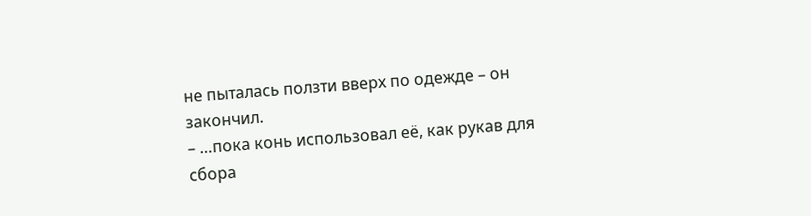не пыталась ползти вверх по одежде – он закончил.
– …пока конь использовал её, как рукав для сбора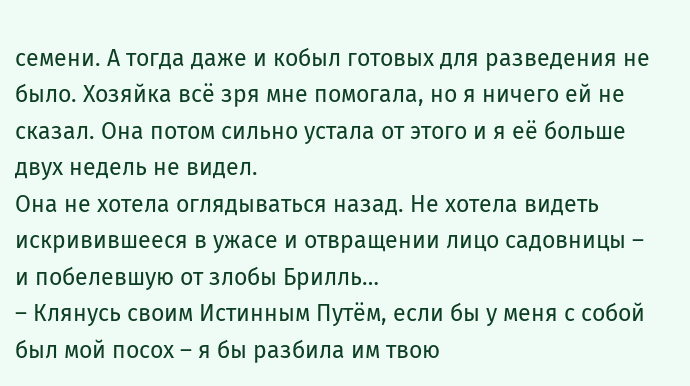семени. А тогда даже и кобыл готовых для разведения не было. Хозяйка всё зря мне помогала, но я ничего ей не сказал. Она потом сильно устала от этого и я её больше двух недель не видел.
Она не хотела оглядываться назад. Не хотела видеть искривившееся в ужасе и отвращении лицо садовницы – и побелевшую от злобы Брилль…
– Клянусь своим Истинным Путём, если бы у меня с собой был мой посох – я бы разбила им твою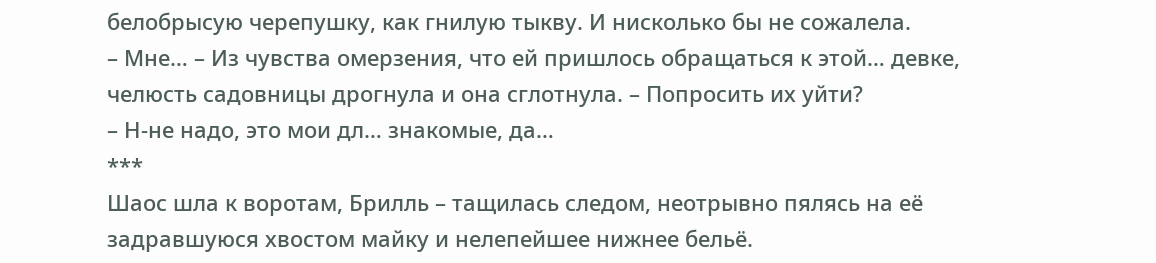белобрысую черепушку, как гнилую тыкву. И нисколько бы не сожалела.
– Мне… – Из чувства омерзения, что ей пришлось обращаться к этой… девке, челюсть садовницы дрогнула и она сглотнула. – Попросить их уйти?
– Н-не надо, это мои дл… знакомые, да…
***
Шаос шла к воротам, Брилль – тащилась следом, неотрывно пялясь на её задравшуюся хвостом майку и нелепейшее нижнее бельё.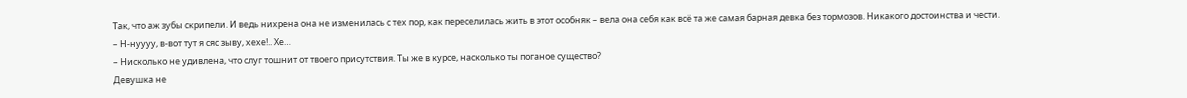Так, что аж зубы скрипели. И ведь нихрена она не изменилась с тех пор, как переселилась жить в этот особняк – вела она себя как всё та же самая барная девка без тормозов. Никакого достоинства и чести.
– Н-нуууу, в-вот тут я сяс зыву, хехе!.. Хе…
– Нисколько не удивлена, что слуг тошнит от твоего присутствия. Ты же в курсе, насколько ты поганое существо?
Девушка не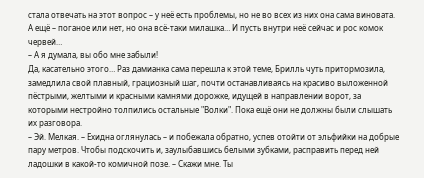стала отвечать на этот вопрос – у неё есть проблемы, но не во всех из них она сама виновата. А ещё – поганое или нет, но она всё-таки милашка… И пусть внутри неё сейчас и рос комок червей…
– А я думала, вы обо мне забыли!
Да, касательно этого… Раз дамианка сама перешла к этой теме, Брилль чуть притормозила, замедлила свой плавный, грациозный шаг, почти останавливаясь на красиво выложенной пёстрыми, желтыми и красными камнями дорожке, идущей в направлении ворот, за которыми нестройно толпились остальные "Волки". Пока ещё они не должны были слышать их разговора.
– Эй. Мелкая. – Ехидна оглянулась – и побежала обратно, успев отойти от эльфийки на добрые пару метров. Чтобы подскочить и, заулыбавшись белыми зубками, расправить перед ней ладошки в какой-то комичной позе. – Скажи мне. Ты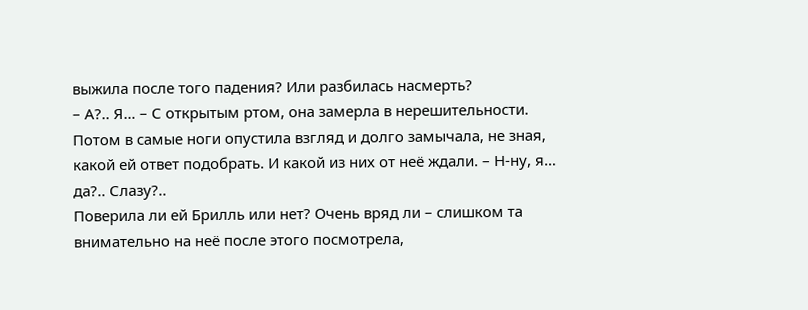выжила после того падения? Или разбилась насмерть?
– А?.. Я… – С открытым ртом, она замерла в нерешительности. Потом в самые ноги опустила взгляд и долго замычала, не зная, какой ей ответ подобрать. И какой из них от неё ждали. – Н-ну, я… да?.. Слазу?..
Поверила ли ей Брилль или нет? Очень вряд ли – слишком та внимательно на неё после этого посмотрела,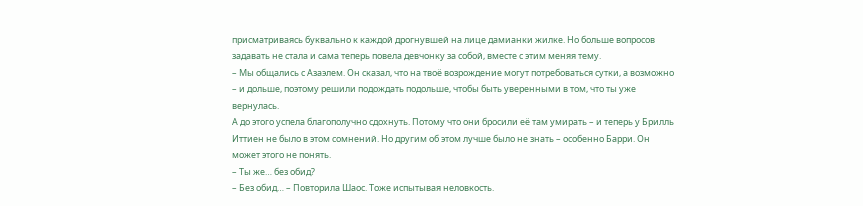присматриваясь буквально к каждой дрогнувшей на лице дамианки жилке. Но больше вопросов задавать не стала и сама теперь повела девчонку за собой, вместе с этим меняя тему.
– Мы общались с Азаэлем. Он сказал, что на твоё возрождение могут потребоваться сутки, а возможно – и дольше, поэтому решили подождать подольше, чтобы быть уверенными в том, что ты уже вернулась.
А до этого успела благополучно сдохнуть. Потому что они бросили её там умирать – и теперь у Брилль Иттиен не было в этом сомнений. Но другим об этом лучше было не знать – особенно Барри. Он может этого не понять.
– Ты же… без обид?
– Без обид… – Повторила Шаос. Тоже испытывая неловкость.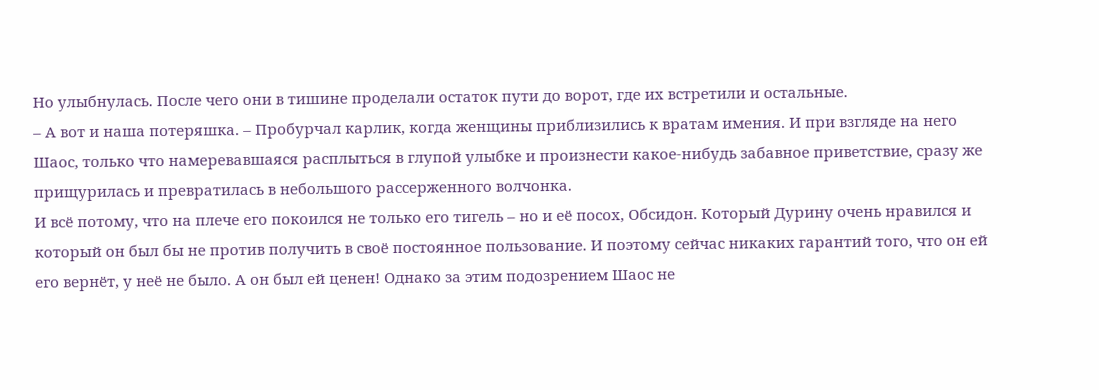Но улыбнулась. После чего они в тишине проделали остаток пути до ворот, где их встретили и остальные.
– А вот и наша потеряшка. – Пробурчал карлик, когда женщины приблизились к вратам имения. И при взгляде на него Шаос, только что намеревавшаяся расплыться в глупой улыбке и произнести какое-нибудь забавное приветствие, сразу же прищурилась и превратилась в небольшого рассерженного волчонка.
И всё потому, что на плече его покоился не только его тигель – но и её посох, Обсидон. Который Дурину очень нравился и который он был бы не против получить в своё постоянное пользование. И поэтому сейчас никаких гарантий того, что он ей его вернёт, у неё не было. А он был ей ценен! Однако за этим подозрением Шаос не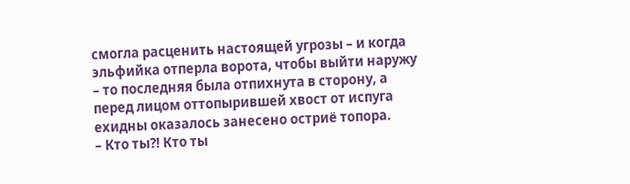смогла расценить настоящей угрозы – и когда эльфийка отперла ворота, чтобы выйти наружу – то последняя была отпихнута в сторону, а перед лицом оттопырившей хвост от испуга ехидны оказалось занесено остриё топора.
– Кто ты?! Кто ты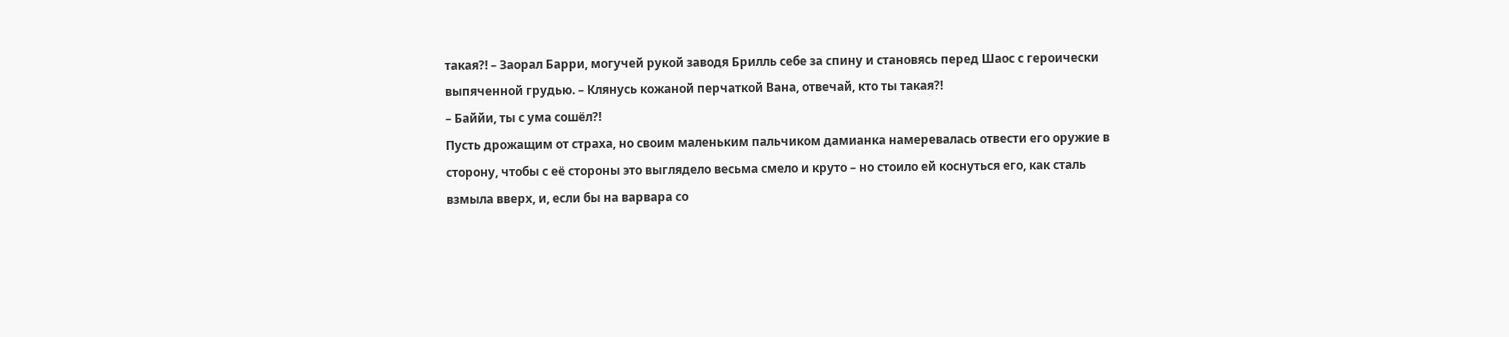такая?! – Заорал Барри, могучей рукой заводя Брилль себе за спину и становясь перед Шаос с героически выпяченной грудью. – Клянусь кожаной перчаткой Вана, отвечай, кто ты такая?!
– Баййи, ты с ума сошёл?!
Пусть дрожащим от страха, но своим маленьким пальчиком дамианка намеревалась отвести его оружие в сторону, чтобы с её стороны это выглядело весьма смело и круто – но стоило ей коснуться его, как сталь взмыла вверх, и, если бы на варвара со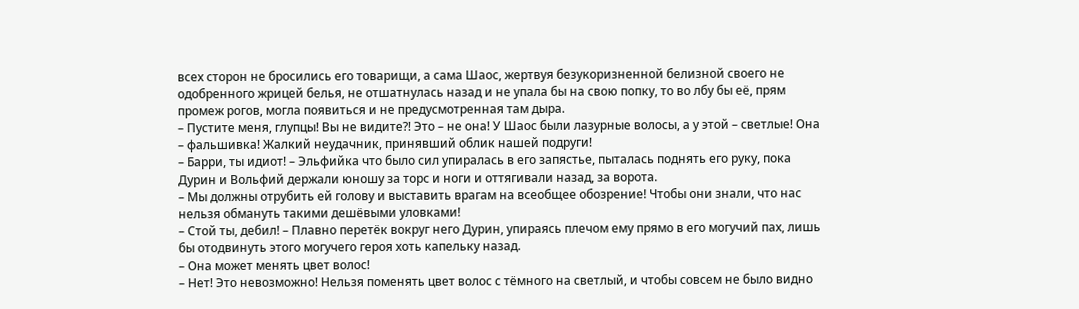всех сторон не бросились его товарищи, а сама Шаос, жертвуя безукоризненной белизной своего не одобренного жрицей белья, не отшатнулась назад и не упала бы на свою попку, то во лбу бы её, прям промеж рогов, могла появиться и не предусмотренная там дыра.
– Пустите меня, глупцы! Вы не видите?! Это – не она! У Шаос были лазурные волосы, а у этой – светлые! Она – фальшивка! Жалкий неудачник, принявший облик нашей подруги!
– Барри, ты идиот! – Эльфийка что было сил упиралась в его запястье, пыталась поднять его руку, пока Дурин и Вольфий держали юношу за торс и ноги и оттягивали назад, за ворота.
– Мы должны отрубить ей голову и выставить врагам на всеобщее обозрение! Чтобы они знали, что нас нельзя обмануть такими дешёвыми уловками!
– Стой ты, дебил! – Плавно перетёк вокруг него Дурин, упираясь плечом ему прямо в его могучий пах, лишь бы отодвинуть этого могучего героя хоть капельку назад.
– Она может менять цвет волос!
– Нет! Это невозможно! Нельзя поменять цвет волос с тёмного на светлый, и чтобы совсем не было видно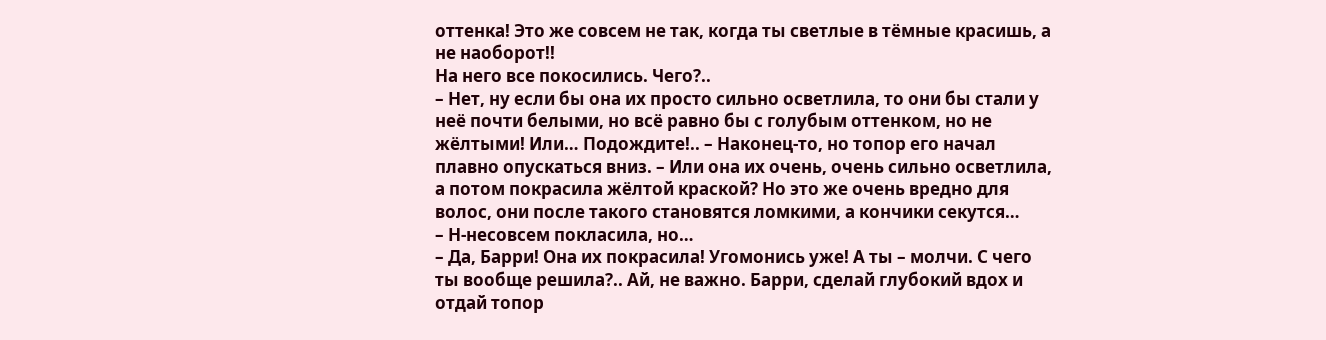оттенка! Это же совсем не так, когда ты светлые в тёмные красишь, а не наоборот!!
На него все покосились. Чего?..
– Нет, ну если бы она их просто сильно осветлила, то они бы стали у неё почти белыми, но всё равно бы с голубым оттенком, но не жёлтыми! Или… Подождите!.. – Наконец-то, но топор его начал плавно опускаться вниз. – Или она их очень, очень сильно осветлила, а потом покрасила жёлтой краской? Но это же очень вредно для волос, они после такого становятся ломкими, а кончики секутся…
– Н-несовсем покласила, но…
– Да, Барри! Она их покрасила! Угомонись уже! А ты – молчи. С чего ты вообще решила?.. Ай, не важно. Барри, сделай глубокий вдох и отдай топор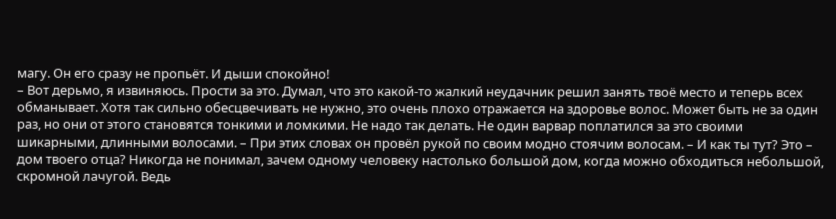магу. Он его сразу не пропьёт. И дыши спокойно!
– Вот дерьмо, я извиняюсь. Прости за это. Думал, что это какой-то жалкий неудачник решил занять твоё место и теперь всех обманывает. Хотя так сильно обесцвечивать не нужно, это очень плохо отражается на здоровье волос. Может быть не за один раз, но они от этого становятся тонкими и ломкими. Не надо так делать. Не один варвар поплатился за это своими шикарными, длинными волосами. – При этих словах он провёл рукой по своим модно стоячим волосам. – И как ты тут? Это – дом твоего отца? Никогда не понимал, зачем одному человеку настолько большой дом, когда можно обходиться небольшой, скромной лачугой. Ведь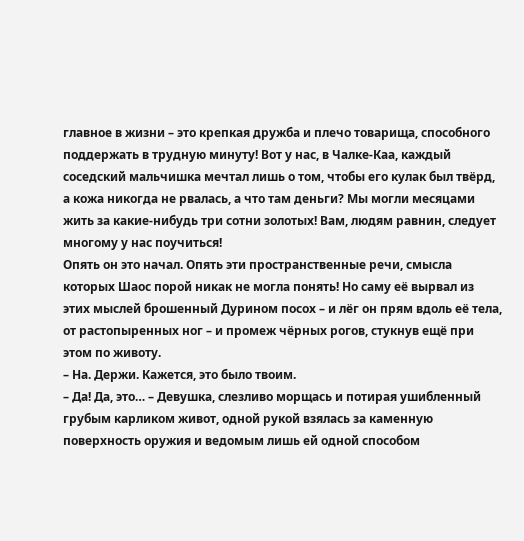главное в жизни – это крепкая дружба и плечо товарища, способного поддержать в трудную минуту! Вот у нас, в Чалке-Каа, каждый соседский мальчишка мечтал лишь о том, чтобы его кулак был твёрд, а кожа никогда не рвалась, а что там деньги? Мы могли месяцами жить за какие-нибудь три сотни золотых! Вам, людям равнин, следует многому у нас поучиться!
Опять он это начал. Опять эти пространственные речи, смысла которых Шаос порой никак не могла понять! Но саму её вырвал из этих мыслей брошенный Дурином посох – и лёг он прям вдоль её тела, от растопыренных ног – и промеж чёрных рогов, стукнув ещё при этом по животу.
– На. Держи. Кажется, это было твоим.
– Да! Да, это… – Девушка, слезливо морщась и потирая ушибленный грубым карликом живот, одной рукой взялась за каменную поверхность оружия и ведомым лишь ей одной способом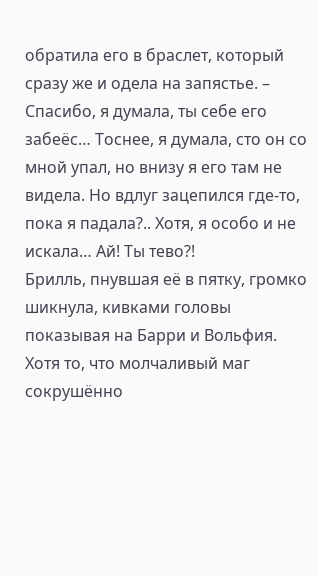обратила его в браслет, который сразу же и одела на запястье. – Спасибо, я думала, ты себе его забеёс… Тоснее, я думала, сто он со мной упал, но внизу я его там не видела. Но вдлуг зацепился где-то, пока я падала?.. Хотя, я особо и не искала… Ай! Ты тево?!
Брилль, пнувшая её в пятку, громко шикнула, кивками головы показывая на Барри и Вольфия. Хотя то, что молчаливый маг сокрушённо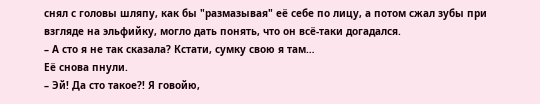снял с головы шляпу, как бы "размазывая" её себе по лицу, а потом сжал зубы при взгляде на эльфийку, могло дать понять, что он всё-таки догадался.
– А сто я не так сказала? Кстати, сумку свою я там…
Её снова пнули.
– Эй! Да сто такое?! Я говойю,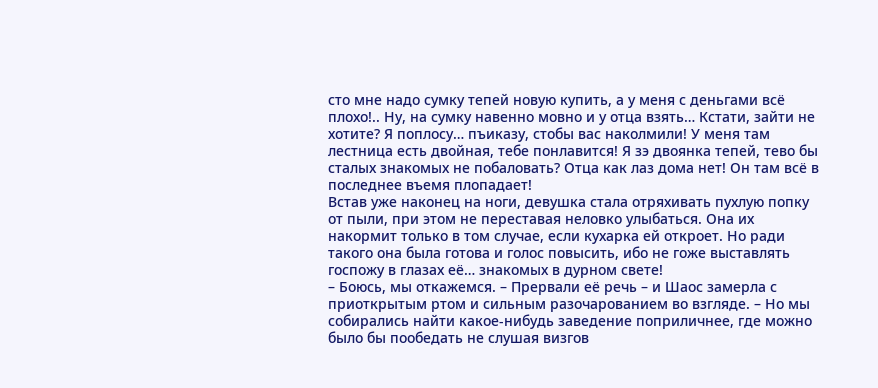сто мне надо сумку тепей новую купить, а у меня с деньгами всё плохо!.. Ну, на сумку навенно мовно и у отца взять… Кстати, зайти не хотите? Я поплосу… пъиказу, стобы вас наколмили! У меня там лестница есть двойная, тебе понлавится! Я зэ двоянка тепей, тево бы сталых знакомых не побаловать? Отца как лаз дома нет! Он там всё в последнее въемя плопадает!
Встав уже наконец на ноги, девушка стала отряхивать пухлую попку от пыли, при этом не переставая неловко улыбаться. Она их накормит только в том случае, если кухарка ей откроет. Но ради такого она была готова и голос повысить, ибо не гоже выставлять госпожу в глазах её… знакомых в дурном свете!
– Боюсь, мы откажемся. – Прервали её речь – и Шаос замерла с приоткрытым ртом и сильным разочарованием во взгляде. – Но мы собирались найти какое-нибудь заведение поприличнее, где можно было бы пообедать не слушая визгов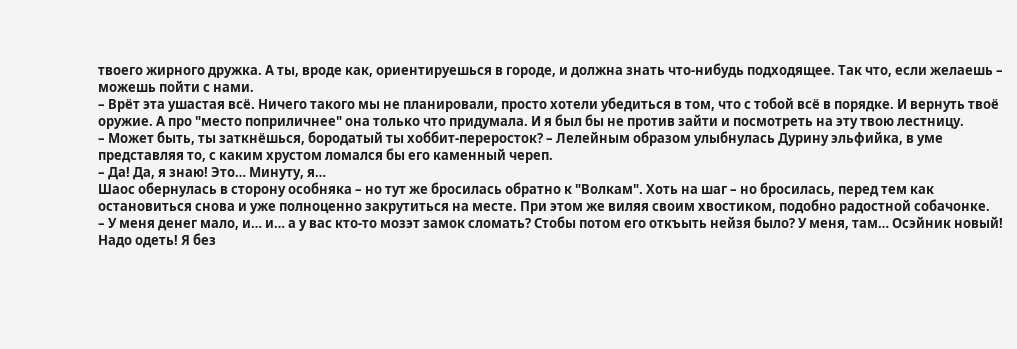твоего жирного дружка. А ты, вроде как, ориентируешься в городе, и должна знать что-нибудь подходящее. Так что, если желаешь – можешь пойти с нами.
– Врёт эта ушастая всё. Ничего такого мы не планировали, просто хотели убедиться в том, что с тобой всё в порядке. И вернуть твоё оружие. А про "место поприличнее" она только что придумала. И я был бы не против зайти и посмотреть на эту твою лестницу.
– Может быть, ты заткнёшься, бородатый ты хоббит-переросток? – Лелейным образом улыбнулась Дурину эльфийка, в уме представляя то, с каким хрустом ломался бы его каменный череп.
– Да! Да, я знаю! Это… Минуту, я…
Шаос обернулась в сторону особняка – но тут же бросилась обратно к "Волкам". Хоть на шаг – но бросилась, перед тем как остановиться снова и уже полноценно закрутиться на месте. При этом же виляя своим хвостиком, подобно радостной собачонке.
– У меня денег мало, и… и… а у вас кто-то мозэт замок сломать? Стобы потом его откъыть нейзя было? У меня, там… Осэйник новый! Надо одеть! Я без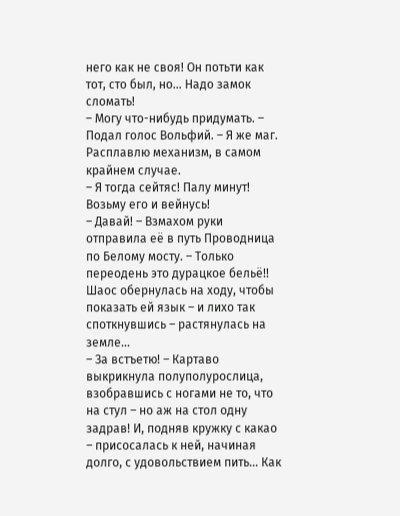него как не своя! Он потьти как тот, сто был, но… Надо замок сломать!
– Могу что-нибудь придумать. – Подал голос Вольфий. – Я же маг. Расплавлю механизм, в самом крайнем случае.
– Я тогда сейтяс! Палу минут! Возьму его и вейнусь!
– Давай! – Взмахом руки отправила её в путь Проводница по Белому мосту. – Только переодень это дурацкое бельё!!
Шаос обернулась на ходу, чтобы показать ей язык – и лихо так споткнувшись – растянулась на земле…
– За встъетю! – Картаво выкрикнула полуполурослица, взобравшись с ногами не то, что на стул – но аж на стол одну задрав! И, подняв кружку с какао – присосалась к ней, начиная долго, с удовольствием пить… Как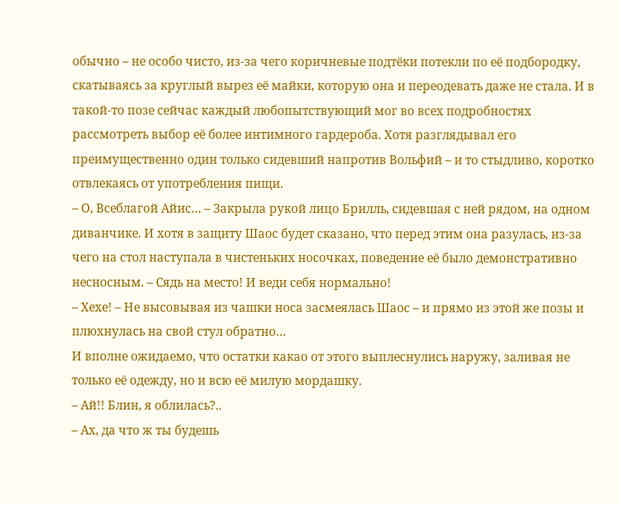обычно – не особо чисто, из-за чего коричневые подтёки потекли по её подбородку, скатываясь за круглый вырез её майки, которую она и переодевать даже не стала. И в такой-то позе сейчас каждый любопытствующий мог во всех подробностях рассмотреть выбор её более интимного гардероба. Хотя разглядывал его преимущественно один только сидевший напротив Вольфий – и то стыдливо, коротко отвлекаясь от употребления пищи.
– О, Всеблагой Айис… – Закрыла рукой лицо Брилль, сидевшая с ней рядом, на одном диванчике. И хотя в защиту Шаос будет сказано, что перед этим она разулась, из-за чего на стол наступала в чистеньких носочках, поведение её было демонстративно несносным. – Сядь на место! И веди себя нормально!
– Хехе! – Не высовывая из чашки носа засмеялась Шаос – и прямо из этой же позы и плюхнулась на свой стул обратно…
И вполне ожидаемо, что остатки какао от этого выплеснулись наружу, заливая не только её одежду, но и всю её милую мордашку.
– Ай!! Блин, я облилась?..
– Ах, да что ж ты будешь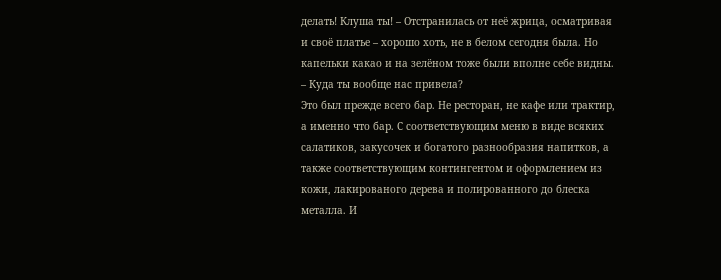делать! Клуша ты! – Отстранилась от неё жрица, осматривая и своё платье – хорошо хоть, не в белом сегодня была. Но капельки какао и на зелёном тоже были вполне себе видны. – Куда ты вообще нас привела?
Это был прежде всего бар. Не ресторан, не кафе или трактир, а именно что бар. С соответствующим меню в виде всяких салатиков, закусочек и богатого разнообразия напитков, а также соответствующим контингентом и оформлением из кожи, лакированого дерева и полированного до блеска металла. И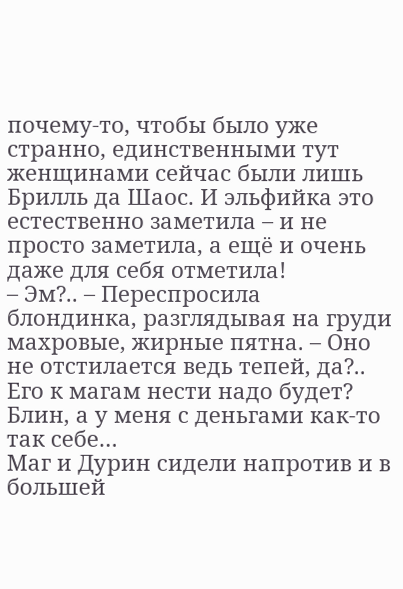почему-то, чтобы было уже странно, единственными тут женщинами сейчас были лишь Брилль да Шаос. И эльфийка это естественно заметила – и не просто заметила, а ещё и очень даже для себя отметила!
– Эм?.. – Переспросила блондинка, разглядывая на груди махровые, жирные пятна. – Оно не отстилается ведь тепей, да?.. Его к магам нести надо будет? Блин, а у меня с деньгами как-то так себе…
Маг и Дурин сидели напротив и в большей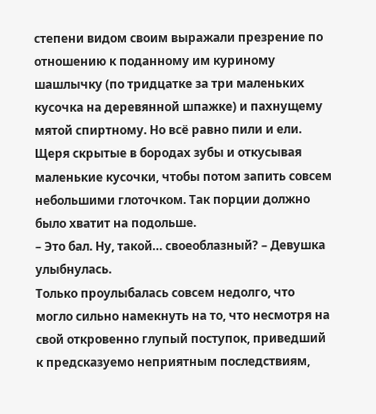степени видом своим выражали презрение по отношению к поданному им куриному шашлычку (по тридцатке за три маленьких кусочка на деревянной шпажке) и пахнущему мятой спиртному. Но всё равно пили и ели. Щеря скрытые в бородах зубы и откусывая маленькие кусочки, чтобы потом запить совсем небольшими глоточком. Так порции должно было хватит на подольше.
– Это бал. Ну, такой… своеоблазный? – Девушка улыбнулась.
Только проулыбалась совсем недолго, что могло сильно намекнуть на то, что несмотря на свой откровенно глупый поступок, приведший к предсказуемо неприятным последствиям,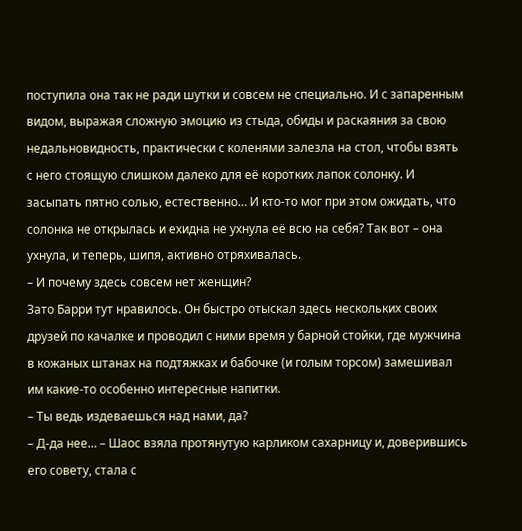поступила она так не ради шутки и совсем не специально. И с запаренным видом, выражая сложную эмоцию из стыда, обиды и раскаяния за свою недальновидность, практически с коленями залезла на стол, чтобы взять с него стоящую слишком далеко для её коротких лапок солонку. И засыпать пятно солью, естественно… И кто-то мог при этом ожидать, что солонка не открылась и ехидна не ухнула её всю на себя? Так вот – она ухнула, и теперь, шипя, активно отряхивалась.
– И почему здесь совсем нет женщин?
Зато Барри тут нравилось. Он быстро отыскал здесь нескольких своих друзей по качалке и проводил с ними время у барной стойки, где мужчина в кожаных штанах на подтяжках и бабочке (и голым торсом) замешивал им какие-то особенно интересные напитки.
– Ты ведь издеваешься над нами, да?
– Д-да нее… – Шаос взяла протянутую карликом сахарницу и, доверившись его совету, стала с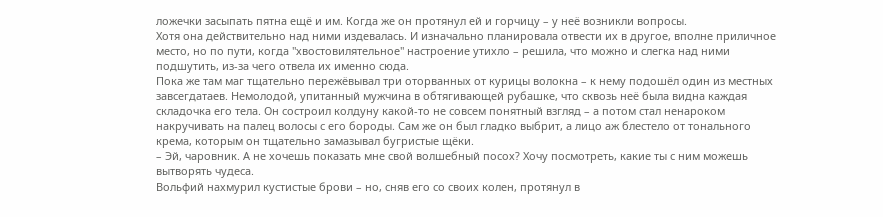ложечки засыпать пятна ещё и им. Когда же он протянул ей и горчицу – у неё возникли вопросы.
Хотя она действительно над ними издевалась. И изначально планировала отвести их в другое, вполне приличное место, но по пути, когда "хвостовилятельное" настроение утихло – решила, что можно и слегка над ними подшутить, из-за чего отвела их именно сюда.
Пока же там маг тщательно пережёвывал три оторванных от курицы волокна – к нему подошёл один из местных завсегдатаев. Немолодой, упитанный мужчина в обтягивающей рубашке, что сквозь неё была видна каждая складочка его тела. Он состроил колдуну какой-то не совсем понятный взгляд – а потом стал ненароком накручивать на палец волосы с его бороды. Сам же он был гладко выбрит, а лицо аж блестело от тонального крема, которым он тщательно замазывал бугристые щёки.
– Эй, чаровник. А не хочешь показать мне свой волшебный посох? Хочу посмотреть, какие ты с ним можешь вытворять чудеса.
Вольфий нахмурил кустистые брови – но, сняв его со своих колен, протянул в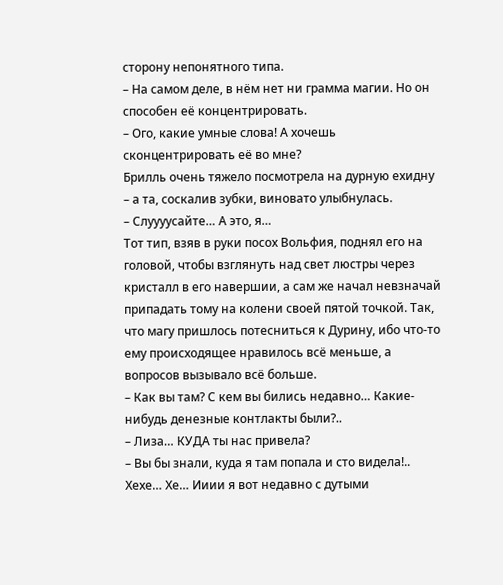сторону непонятного типа.
– На самом деле, в нём нет ни грамма магии. Но он способен её концентрировать.
– Ого, какие умные слова! А хочешь сконцентрировать её во мне?
Брилль очень тяжело посмотрела на дурную ехидну – а та, соскалив зубки, виновато улыбнулась.
– Слуууусайте… А это, я…
Тот тип, взяв в руки посох Вольфия, поднял его на головой, чтобы взглянуть над свет люстры через кристалл в его навершии, а сам же начал невзначай припадать тому на колени своей пятой точкой. Так, что магу пришлось потесниться к Дурину, ибо что-то ему происходящее нравилось всё меньше, а вопросов вызывало всё больше.
– Как вы там? С кем вы бились недавно… Какие-нибудь денезные контлакты были?..
– Лиза… КУДА ты нас привела?
– Вы бы знали, куда я там попала и сто видела!.. Хехе… Хе… Ииии я вот недавно с дутыми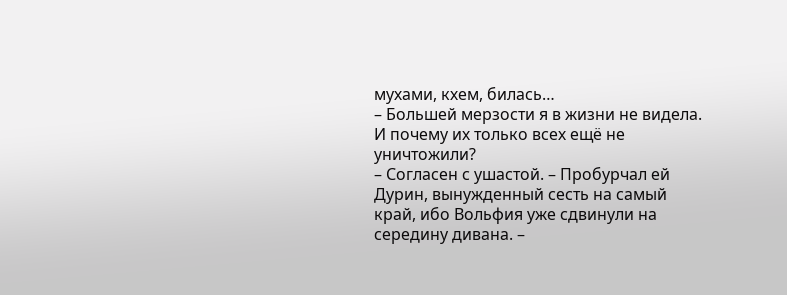мухами, кхем, билась…
– Большей мерзости я в жизни не видела. И почему их только всех ещё не уничтожили?
– Согласен с ушастой. – Пробурчал ей Дурин, вынужденный сесть на самый край, ибо Вольфия уже сдвинули на середину дивана. –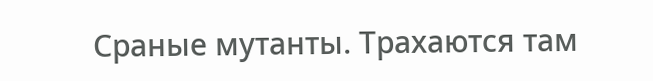Сраные мутанты. Трахаются там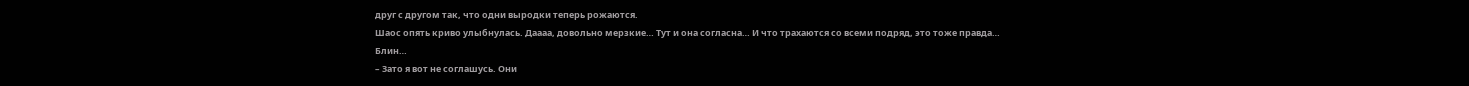друг с другом так, что одни выродки теперь рожаются.
Шаос опять криво улыбнулась. Даааа, довольно мерзкие… Тут и она согласна… И что трахаются со всеми подряд, это тоже правда…
Блин…
– Зато я вот не соглашусь. Они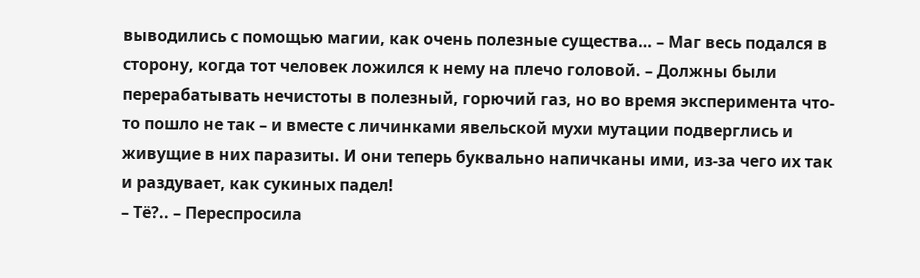выводились с помощью магии, как очень полезные существа… – Маг весь подался в сторону, когда тот человек ложился к нему на плечо головой. – Должны были перерабатывать нечистоты в полезный, горючий газ, но во время эксперимента что-то пошло не так – и вместе с личинками явельской мухи мутации подверглись и живущие в них паразиты. И они теперь буквально напичканы ими, из-за чего их так и раздувает, как сукиных падел!
– Тё?.. – Переспросила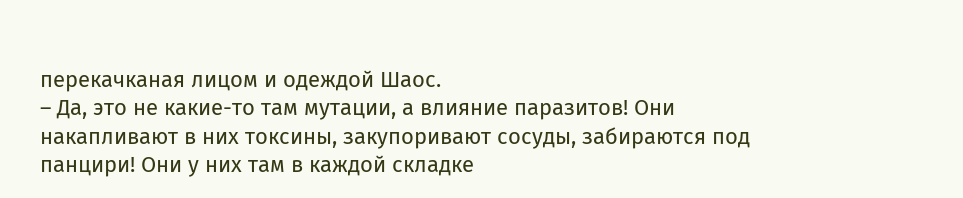перекачканая лицом и одеждой Шаос.
– Да, это не какие-то там мутации, а влияние паразитов! Они накапливают в них токсины, закупоривают сосуды, забираются под панцири! Они у них там в каждой складке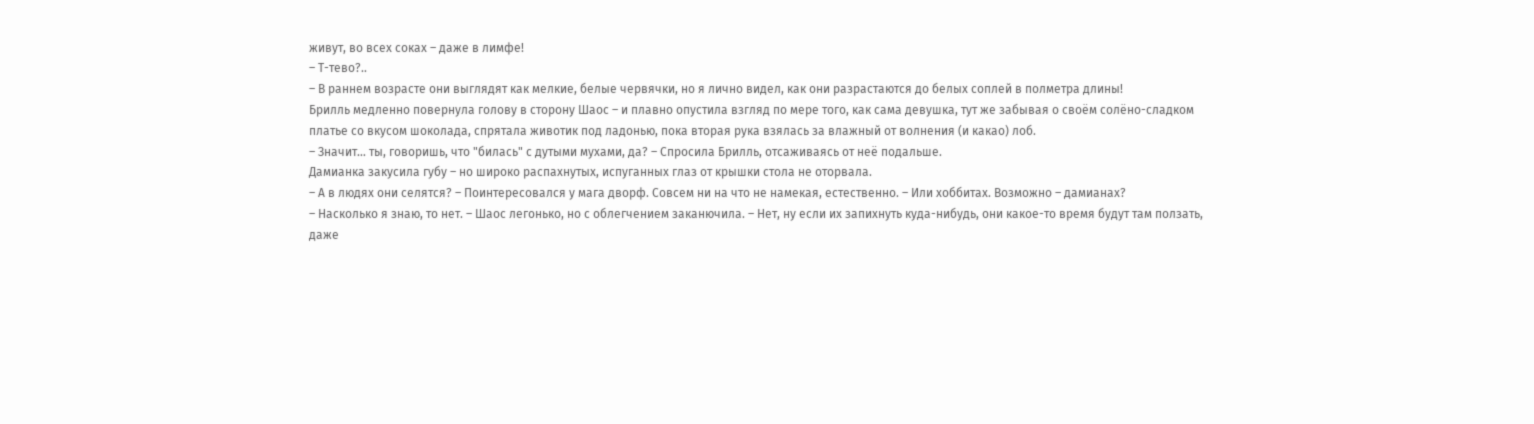живут, во всех соках – даже в лимфе!
– Т-тево?..
– В раннем возрасте они выглядят как мелкие, белые червячки, но я лично видел, как они разрастаются до белых соплей в полметра длины!
Брилль медленно повернула голову в сторону Шаос – и плавно опустила взгляд по мере того, как сама девушка, тут же забывая о своём солёно-сладком платье со вкусом шоколада, спрятала животик под ладонью, пока вторая рука взялась за влажный от волнения (и какао) лоб.
– Значит… ты, говоришь, что "билась" с дутыми мухами, да? – Спросила Брилль, отсаживаясь от неё подальше.
Дамианка закусила губу – но широко распахнутых, испуганных глаз от крышки стола не оторвала.
– А в людях они селятся? – Поинтересовался у мага дворф. Совсем ни на что не намекая, естественно. – Или хоббитах. Возможно – дамианах?
– Насколько я знаю, то нет. – Шаос легонько, но с облегчением заканючила. – Нет, ну если их запихнуть куда-нибудь, они какое-то время будут там ползать, даже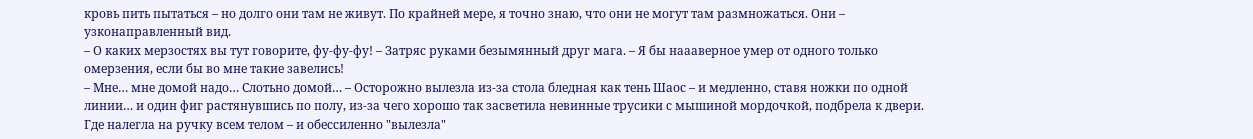кровь пить пытаться – но долго они там не живут. По крайней мере, я точно знаю, что они не могут там размножаться. Они – узконаправленный вид.
– О каких мерзостях вы тут говорите, фу-фу-фу! – Затряс руками безымянный друг мага. – Я бы наааверное умер от одного только омерзения, если бы во мне такие завелись!
– Мне… мне домой надо… Слотьно домой… – Осторожно вылезла из-за стола бледная как тень Шаос – и медленно, ставя ножки по одной линии… и один фиг растянувшись по полу, из-за чего хорошо так засветила невинные трусики с мышиной мордочкой, подбрела к двери. Где налегла на ручку всем телом – и обессиленно "вылезла"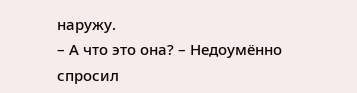наружу.
– А что это она? – Недоумённо спросил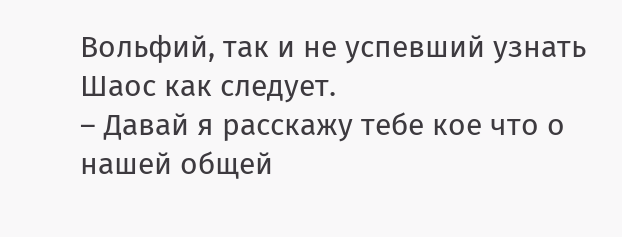Вольфий, так и не успевший узнать Шаос как следует.
– Давай я расскажу тебе кое что о нашей общей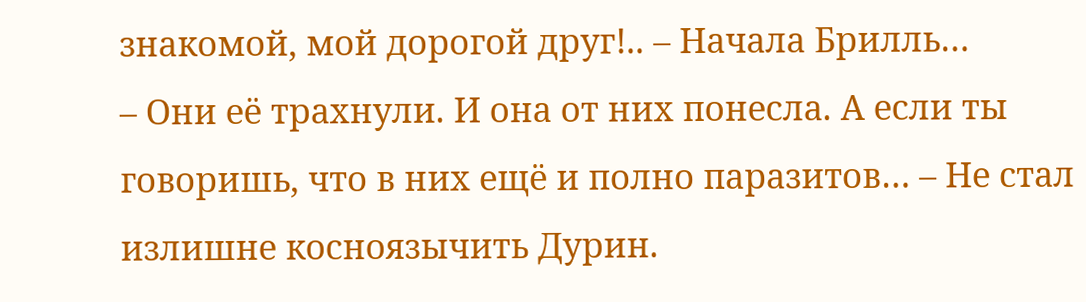знакомой, мой дорогой друг!.. – Начала Брилль…
– Они её трахнули. И она от них понесла. А если ты говоришь, что в них ещё и полно паразитов… – Не стал излишне косноязычить Дурин.